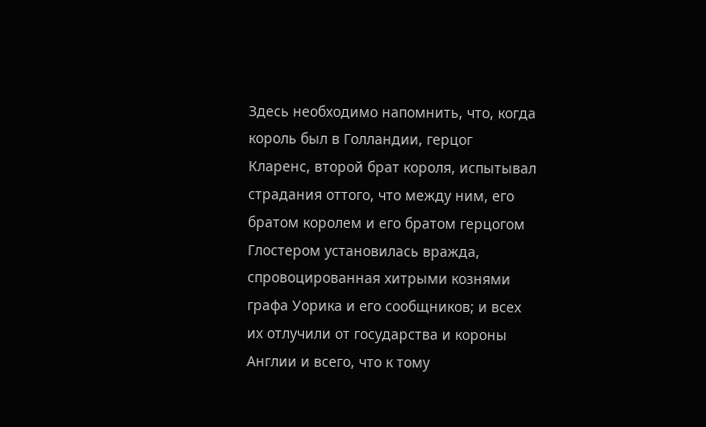Здесь необходимо напомнить, что, когда король был в Голландии, герцог Кларенс, второй брат короля, испытывал страдания оттого, что между ним, его братом королем и его братом герцогом Глостером установилась вражда, спровоцированная хитрыми кознями графа Уорика и его сообщников; и всех их отлучили от государства и короны Англии и всего, что к тому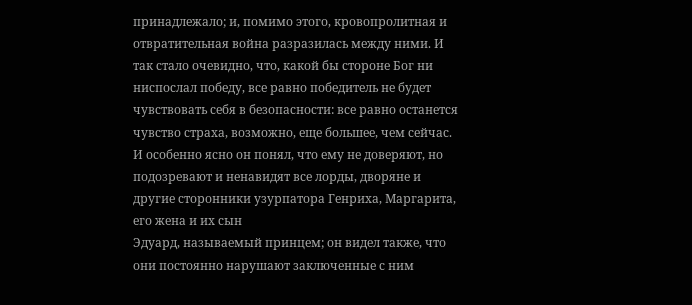принадлежало; и, помимо этого, кровопролитная и отвратительная война разразилась между ними. И так стало очевидно, что, какой бы стороне Бог ни ниспослал победу, все равно победитель не будет чувствовать себя в безопасности: все равно останется чувство страха, возможно, еще большее, чем сейчас. И особенно ясно он понял, что ему не доверяют, но подозревают и ненавидят все лорды, дворяне и другие сторонники узурпатора Генриха, Маргарита, его жена и их сын
Эдуард, называемый принцем; он видел также, что они постоянно нарушают заключенные с ним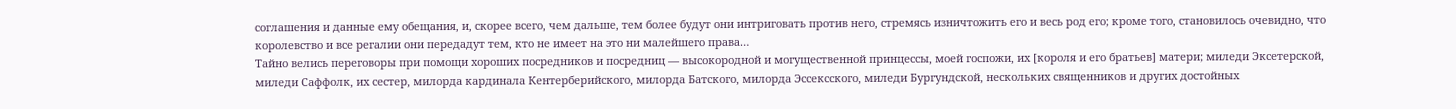соглашения и данные ему обещания, и, скорее всего, чем дальше, тем более будут они интриговать против него, стремясь изничтожить его и весь род его; кроме того, становилось очевидно, что королевство и все регалии они передадут тем, кто не имеет на это ни малейшего права…
Тайно велись переговоры при помощи хороших посредников и посредниц — высокородной и могущественной принцессы, моей госпожи, их [короля и его братьев] матери; миледи Эксетерской, миледи Саффолк, их сестер, милорда кардинала Кентерберийского, милорда Батского, милорда Эссексского, миледи Бургундской, нескольких священников и других достойных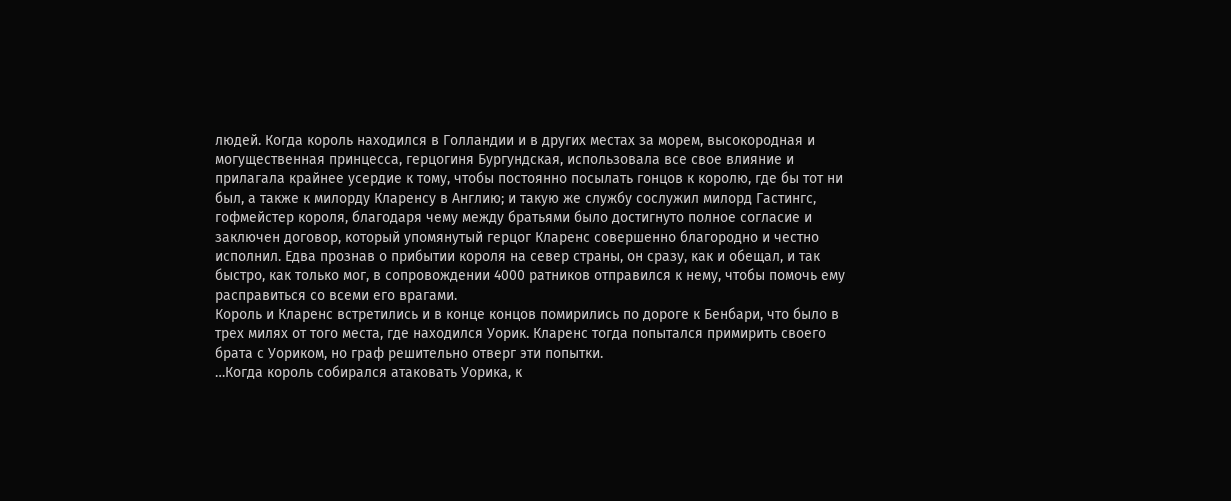людей. Когда король находился в Голландии и в других местах за морем, высокородная и могущественная принцесса, герцогиня Бургундская, использовала все свое влияние и прилагала крайнее усердие к тому, чтобы постоянно посылать гонцов к королю, где бы тот ни был, а также к милорду Кларенсу в Англию; и такую же службу сослужил милорд Гастингс, гофмейстер короля, благодаря чему между братьями было достигнуто полное согласие и заключен договор, который упомянутый герцог Кларенс совершенно благородно и честно исполнил. Едва прознав о прибытии короля на север страны, он сразу, как и обещал, и так быстро, как только мог, в сопровождении 4000 ратников отправился к нему, чтобы помочь ему расправиться со всеми его врагами.
Король и Кларенс встретились и в конце концов помирились по дороге к Бенбари, что было в трех милях от того места, где находился Уорик. Кларенс тогда попытался примирить своего брата с Уориком, но граф решительно отверг эти попытки.
…Когда король собирался атаковать Уорика, к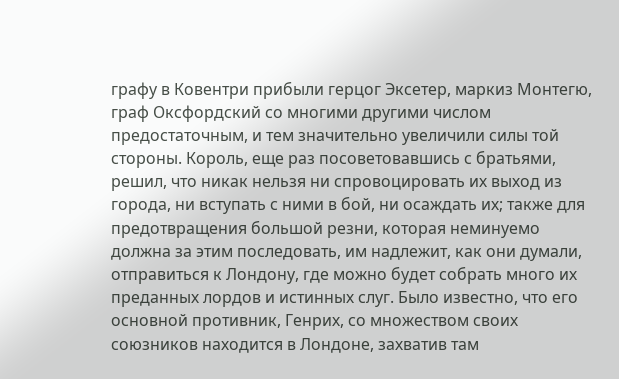графу в Ковентри прибыли герцог Эксетер, маркиз Монтегю, граф Оксфордский со многими другими числом предостаточным, и тем значительно увеличили силы той стороны. Король, еще раз посоветовавшись с братьями, решил, что никак нельзя ни спровоцировать их выход из города, ни вступать с ними в бой, ни осаждать их; также для предотвращения большой резни, которая неминуемо должна за этим последовать, им надлежит, как они думали, отправиться к Лондону, где можно будет собрать много их преданных лордов и истинных слуг. Было известно, что его основной противник, Генрих, со множеством своих союзников находится в Лондоне, захватив там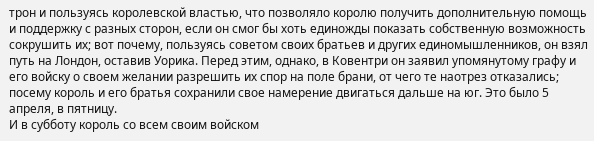трон и пользуясь королевской властью, что позволяло королю получить дополнительную помощь и поддержку с разных сторон, если он смог бы хоть единожды показать собственную возможность сокрушить их; вот почему, пользуясь советом своих братьев и других единомышленников, он взял путь на Лондон, оставив Уорика. Перед этим, однако, в Ковентри он заявил упомянутому графу и его войску о своем желании разрешить их спор на поле брани, от чего те наотрез отказались; посему король и его братья сохранили свое намерение двигаться дальше на юг. Это было 5 апреля, в пятницу.
И в субботу король со всем своим войском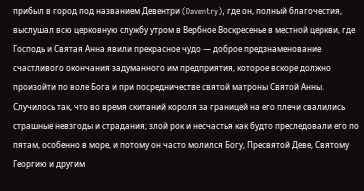прибыл в город под названием Девентри (Daventry), где он, полный благочестия, выслушал всю церковную службу утром в Вербное Воскресенье в местной церкви, где Господь и Святая Анна явили прекрасное чудо — доброе предзнаменование счастливого окончания задуманного им предприятия, которое вскоре должно произойти по воле Бога и при посредничестве святой матроны Святой Анны. Случилось так, что во время скитаний короля за границей на его плечи свалились страшные невзгоды и страдания; злой рок и несчастья как будто преследовали его по пятам, особенно в море, и потому он часто молился Богу, Пресвятой Деве, Святому Георгию и другим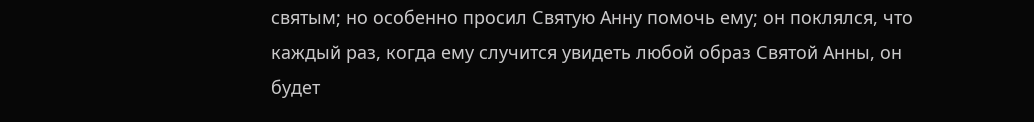святым; но особенно просил Святую Анну помочь ему; он поклялся, что каждый раз, когда ему случится увидеть любой образ Святой Анны, он будет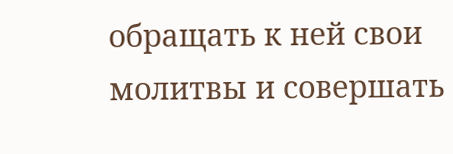обращать к ней свои молитвы и совершать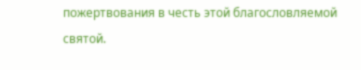пожертвования в честь этой благословляемой святой.